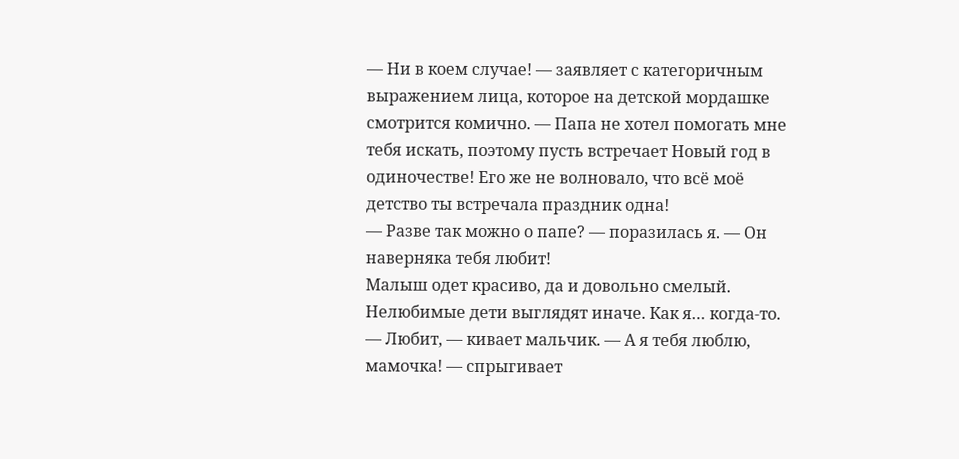— Ни в коем случае! — заявляет с категоричным выражением лица, которое на детской мордашке смотрится комично. — Папа не хотел помогать мне тебя искать, поэтому пусть встречает Новый год в одиночестве! Его же не волновало, что всё моё детство ты встречала праздник одна!
— Разве так можно о папе? — поразилась я. — Он наверняка тебя любит!
Малыш одет красиво, да и довольно смелый. Нелюбимые дети выглядят иначе. Как я… когда-то.
— Любит, — кивает мальчик. — А я тебя люблю, мамочка! — спрыгивает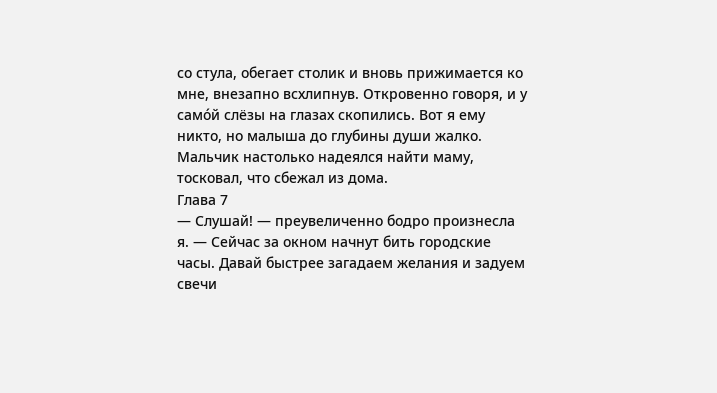со стула, обегает столик и вновь прижимается ко мне, внезапно всхлипнув. Откровенно говоря, и у само́й слёзы на глазах скопились. Вот я ему никто, но малыша до глубины души жалко. Мальчик настолько надеялся найти маму, тосковал, что сбежал из дома.
Глава 7
— Слушай! — преувеличенно бодро произнесла я. — Сейчас за окном начнут бить городские часы. Давай быстрее загадаем желания и задуем свечи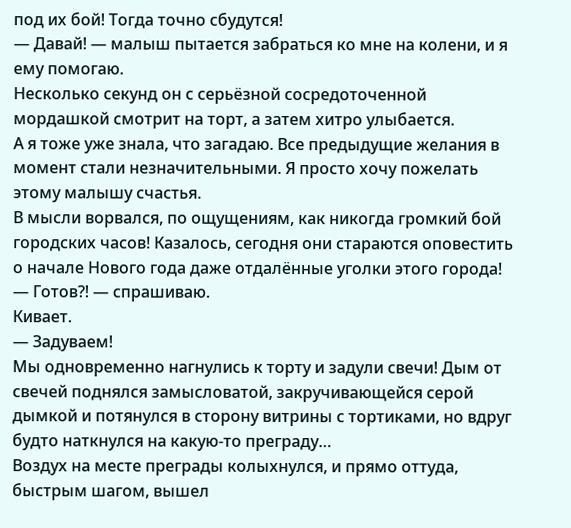под их бой! Тогда точно сбудутся!
— Давай! — малыш пытается забраться ко мне на колени, и я ему помогаю.
Несколько секунд он с серьёзной сосредоточенной мордашкой смотрит на торт, а затем хитро улыбается.
А я тоже уже знала, что загадаю. Все предыдущие желания в момент стали незначительными. Я просто хочу пожелать этому малышу счастья.
В мысли ворвался, по ощущениям, как никогда громкий бой городских часов! Казалось, сегодня они стараются оповестить о начале Нового года даже отдалённые уголки этого города!
— Готов⁈ — спрашиваю.
Кивает.
— Задуваем!
Мы одновременно нагнулись к торту и задули свечи! Дым от свечей поднялся замысловатой, закручивающейся серой дымкой и потянулся в сторону витрины с тортиками, но вдруг будто наткнулся на какую-то преграду…
Воздух на месте преграды колыхнулся, и прямо оттуда, быстрым шагом, вышел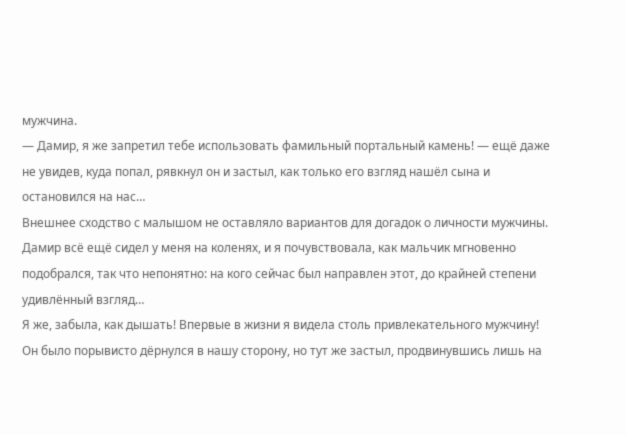мужчина.
— Дамир, я же запретил тебе использовать фамильный портальный камень! — ещё даже не увидев, куда попал, рявкнул он и застыл, как только его взгляд нашёл сына и остановился на нас…
Внешнее сходство с малышом не оставляло вариантов для догадок о личности мужчины. Дамир всё ещё сидел у меня на коленях, и я почувствовала, как мальчик мгновенно подобрался, так что непонятно: на кого сейчас был направлен этот, до крайней степени удивлённый взгляд…
Я же, забыла, как дышать! Впервые в жизни я видела столь привлекательного мужчину!
Он было порывисто дёрнулся в нашу сторону, но тут же застыл, продвинувшись лишь на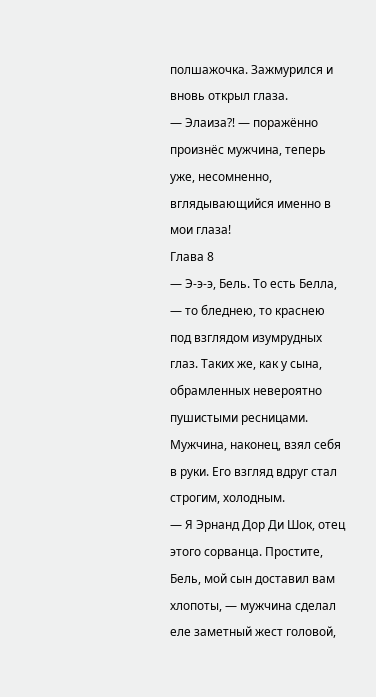полшажочка. Зажмурился и вновь открыл глаза.
— Элаиза⁈ — поражённо произнёс мужчина, теперь уже, несомненно, вглядывающийся именно в мои глаза!
Глава 8
— Э-э-э, Бель. То есть Белла, — то бледнею, то краснею под взглядом изумрудных глаз. Таких же, как у сына, обрамленных невероятно пушистыми ресницами.
Мужчина, наконец, взял себя в руки. Его взгляд вдруг стал строгим, холодным.
— Я Эрнанд Дор Ди Шок, отец этого сорванца. Простите, Бель, мой сын доставил вам хлопоты, — мужчина сделал еле заметный жест головой,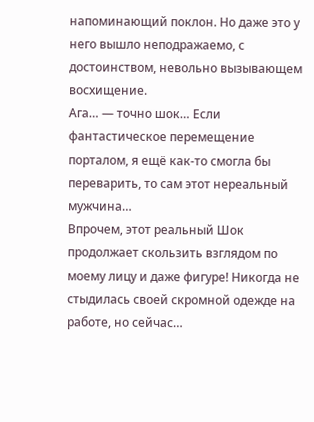напоминающий поклон. Но даже это у него вышло неподражаемо, с достоинством, невольно вызывающем восхищение.
Ага… — точно шок… Если фантастическое перемещение порталом, я ещё как-то смогла бы переварить, то сам этот нереальный мужчина…
Впрочем, этот реальный Шок продолжает скользить взглядом по моему лицу и даже фигуре! Никогда не стыдилась своей скромной одежде на работе, но сейчас…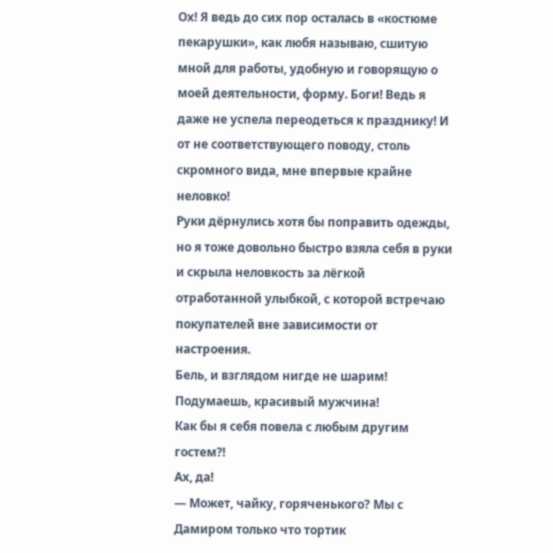Ох! Я ведь до сих пор осталась в «костюме пекарушки», как любя называю, сшитую мной для работы, удобную и говорящую о моей деятельности, форму. Боги! Ведь я даже не успела переодеться к празднику! И от не соответствующего поводу, столь скромного вида, мне впервые крайне неловко!
Руки дёрнулись хотя бы поправить одежды, но я тоже довольно быстро взяла себя в руки и скрыла неловкость за лёгкой отработанной улыбкой, с которой встречаю покупателей вне зависимости от настроения.
Бель, и взглядом нигде не шарим!
Подумаешь, красивый мужчина!
Как бы я себя повела с любым другим гостем⁈
Ах, да!
— Может, чайку, горяченького? Мы с Дамиром только что тортик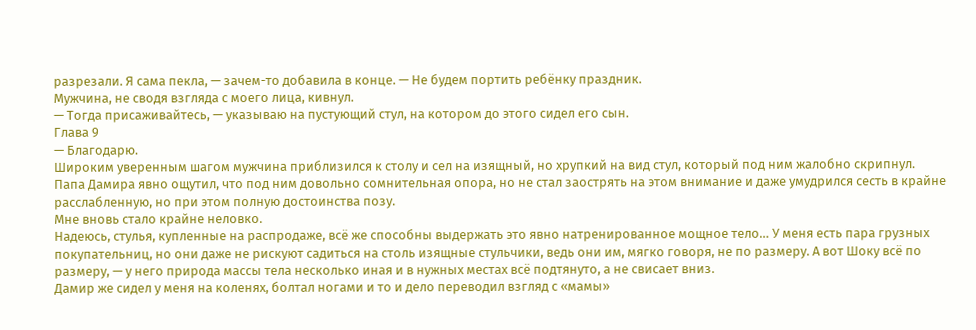разрезали. Я сама пекла, — зачем-то добавила в конце. — Не будем портить ребёнку праздник.
Мужчина, не сводя взгляда с моего лица, кивнул.
— Тогда присаживайтесь, — указываю на пустующий стул, на котором до этого сидел его сын.
Глава 9
— Благодарю.
Широким уверенным шагом мужчина приблизился к столу и сел на изящный, но хрупкий на вид стул, который под ним жалобно скрипнул.
Папа Дамира явно ощутил, что под ним довольно сомнительная опора, но не стал заострять на этом внимание и даже умудрился сесть в крайне расслабленную, но при этом полную достоинства позу.
Мне вновь стало крайне неловко.
Надеюсь, стулья, купленные на распродаже, всё же способны выдержать это явно натренированное мощное тело… У меня есть пара грузных покупательниц, но они даже не рискуют садиться на столь изящные стульчики, ведь они им, мягко говоря, не по размеру. А вот Шоку всё по размеру, — у него природа массы тела несколько иная и в нужных местах всё подтянуто, а не свисает вниз.
Дамир же сидел у меня на коленях, болтал ногами и то и дело переводил взгляд с «мамы»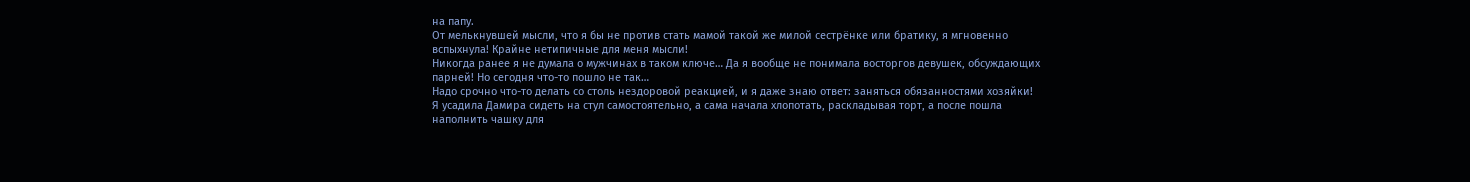на папу.
От мелькнувшей мысли, что я бы не против стать мамой такой же милой сестрёнке или братику, я мгновенно вспыхнула! Крайне нетипичные для меня мысли!
Никогда ранее я не думала о мужчинах в таком ключе… Да я вообще не понимала восторгов девушек, обсуждающих парней! Но сегодня что-то пошло не так…
Надо срочно что-то делать со столь нездоровой реакцией, и я даже знаю ответ: заняться обязанностями хозяйки!
Я усадила Дамира сидеть на стул самостоятельно, а сама начала хлопотать, раскладывая торт, а после пошла наполнить чашку для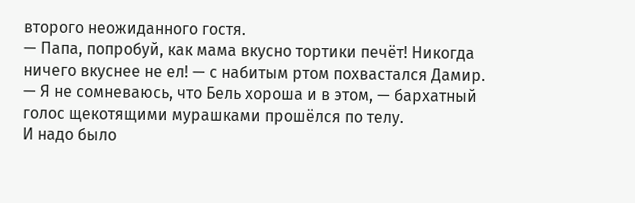второго неожиданного гостя.
— Папа, попробуй, как мама вкусно тортики печёт! Никогда ничего вкуснее не ел! — с набитым ртом похвастался Дамир.
— Я не сомневаюсь, что Бель хороша и в этом, — бархатный голос щекотящими мурашками прошёлся по телу.
И надо было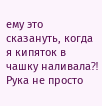ему это сказануть, когда я кипяток в чашку наливала⁈
Рука не просто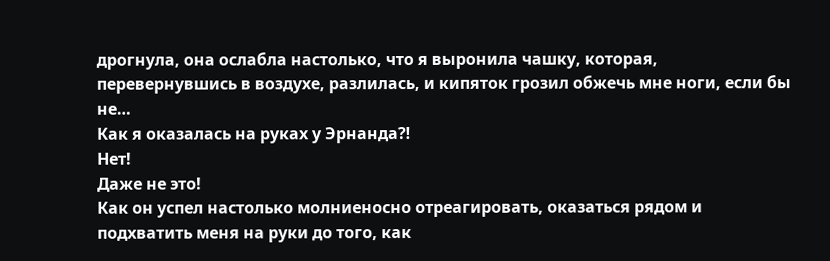дрогнула, она ослабла настолько, что я выронила чашку, которая, перевернувшись в воздухе, разлилась, и кипяток грозил обжечь мне ноги, если бы не…
Как я оказалась на руках у Эрнанда⁈
Нет!
Даже не это!
Как он успел настолько молниеносно отреагировать, оказаться рядом и подхватить меня на руки до того, как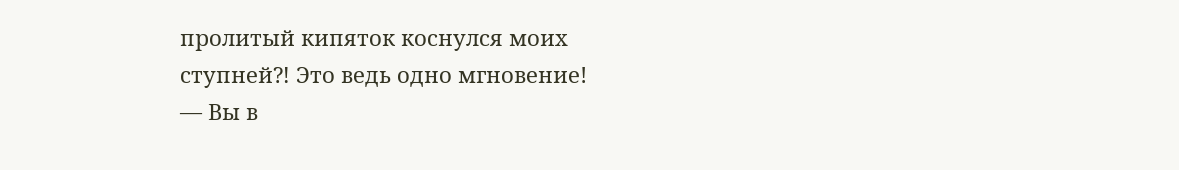пролитый кипяток коснулся моих ступней⁈ Это ведь одно мгновение!
— Вы в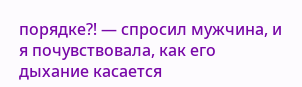порядке⁈ — спросил мужчина, и я почувствовала, как его дыхание касается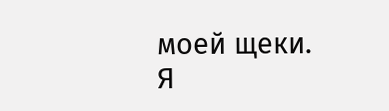моей щеки.
Я